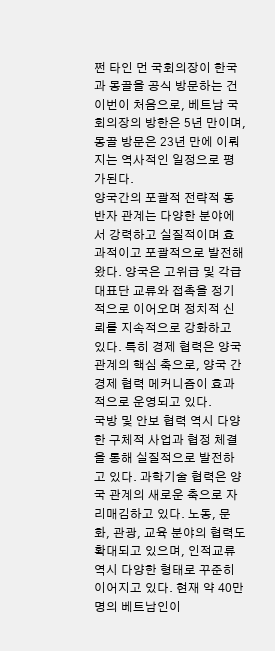쩐 타인 먼 국회의장이 한국과 몽골을 공식 방문하는 건 이번이 처음으로, 베트남 국회의장의 방한은 5년 만이며, 몽골 방문은 23년 만에 이뤄지는 역사적인 일정으로 평가된다.
양국간의 포괄적 전략적 동반자 관계는 다양한 분야에서 강력하고 실질적이며 효과적이고 포괄적으로 발전해왔다. 양국은 고위급 및 각급 대표단 교류와 접촉을 정기적으로 이어오며 정치적 신뢰를 지속적으로 강화하고 있다. 특히 경제 협력은 양국 관계의 핵심 축으로, 양국 간 경제 협력 메커니즘이 효과적으로 운영되고 있다.
국방 및 안보 협력 역시 다양한 구체적 사업과 협정 체결을 통해 실질적으로 발전하고 있다. 과학기술 협력은 양국 관계의 새로운 축으로 자리매김하고 있다. 노동, 문화, 관광, 교육 분야의 협력도 확대되고 있으며, 인적교류 역시 다양한 형태로 꾸준히 이어지고 있다. 현재 약 40만 명의 베트남인이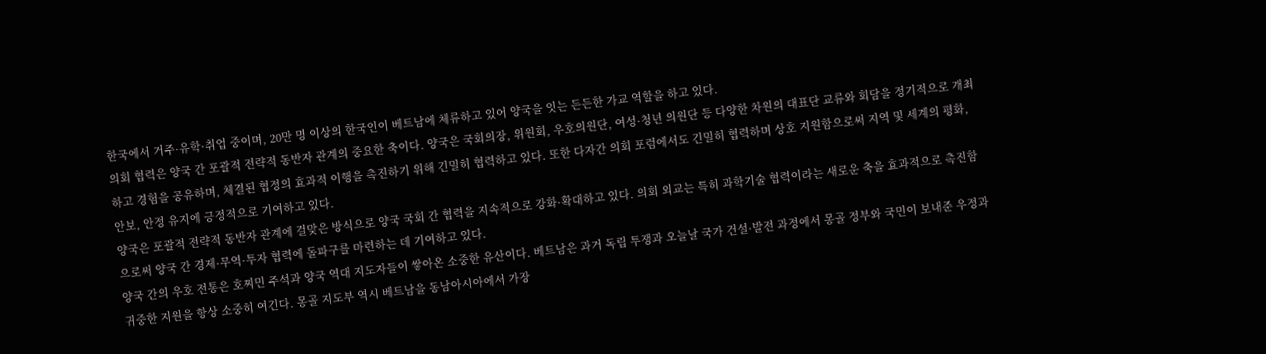한국에서 거주·유학·취업 중이며, 20만 명 이상의 한국인이 베트남에 체류하고 있어 양국을 잇는 든든한 가교 역할을 하고 있다.
의회 협력은 양국 간 포괄적 전략적 동반자 관계의 중요한 축이다. 양국은 국회의장, 위원회, 우호의원단, 여성·청년 의원단 등 다양한 차원의 대표단 교류와 회담을 정기적으로 개최하고 경험을 공유하며, 체결된 협정의 효과적 이행을 촉진하기 위해 긴밀히 협력하고 있다. 또한 다자간 의회 포럼에서도 긴밀히 협력하며 상호 지원함으로써 지역 및 세계의 평화, 안보, 안정 유지에 긍정적으로 기여하고 있다.
양국은 포괄적 전략적 동반자 관계에 걸맞은 방식으로 양국 국회 간 협력을 지속적으로 강화·확대하고 있다. 의회 외교는 특히 과학기술 협력이라는 새로운 축을 효과적으로 촉진함으로써 양국 간 경제·무역·투자 협력에 돌파구를 마련하는 데 기여하고 있다.
양국 간의 우호 전통은 호찌민 주석과 양국 역대 지도자들이 쌓아온 소중한 유산이다. 베트남은 과거 독립 투쟁과 오늘날 국가 건설·발전 과정에서 몽골 정부와 국민이 보내준 우정과 귀중한 지원을 항상 소중히 여긴다. 몽골 지도부 역시 베트남을 동남아시아에서 가장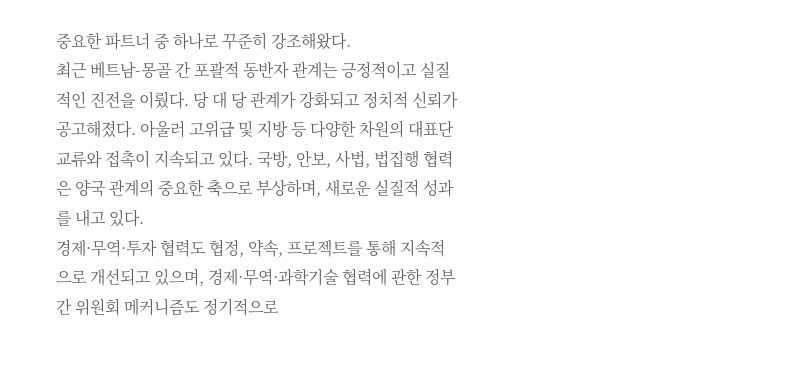중요한 파트너 중 하나로 꾸준히 강조해왔다.
최근 베트남-몽골 간 포괄적 동반자 관계는 긍정적이고 실질적인 진전을 이뤘다. 당 대 당 관계가 강화되고 정치적 신뢰가 공고해졌다. 아울러 고위급 및 지방 등 다양한 차원의 대표단 교류와 접촉이 지속되고 있다. 국방, 안보, 사법, 법집행 협력은 양국 관계의 중요한 축으로 부상하며, 새로운 실질적 성과를 내고 있다.
경제·무역·투자 협력도 협정, 약속, 프로젝트를 통해 지속적으로 개선되고 있으며, 경제·무역·과학기술 협력에 관한 정부 간 위원회 메커니즘도 정기적으로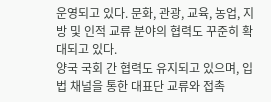운영되고 있다. 문화, 관광, 교육, 농업, 지방 및 인적 교류 분야의 협력도 꾸준히 확대되고 있다.
양국 국회 간 협력도 유지되고 있으며, 입법 채널을 통한 대표단 교류와 접촉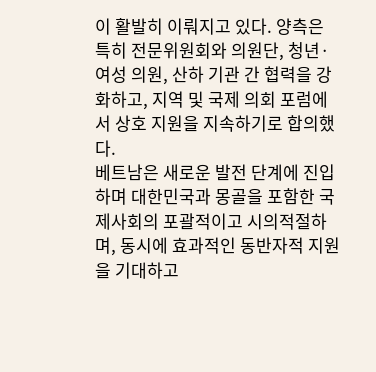이 활발히 이뤄지고 있다. 양측은 특히 전문위원회와 의원단, 청년·여성 의원, 산하 기관 간 협력을 강화하고, 지역 및 국제 의회 포럼에서 상호 지원을 지속하기로 합의했다.
베트남은 새로운 발전 단계에 진입하며 대한민국과 몽골을 포함한 국제사회의 포괄적이고 시의적절하며, 동시에 효과적인 동반자적 지원을 기대하고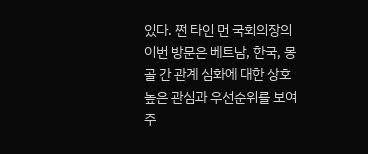있다. 쩐 타인 먼 국회의장의 이번 방문은 베트남, 한국, 몽골 간 관계 심화에 대한 상호 높은 관심과 우선순위를 보여주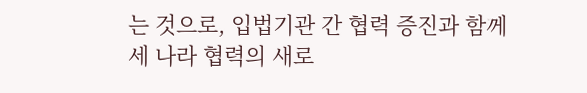는 것으로, 입법기관 간 협력 증진과 함께 세 나라 협력의 새로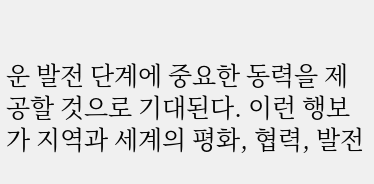운 발전 단계에 중요한 동력을 제공할 것으로 기대된다. 이런 행보가 지역과 세계의 평화, 협력, 발전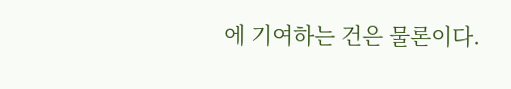에 기여하는 건은 물론이다.